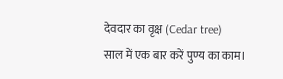देवदार का वृक्ष (Cedar tree)
साल में एक बार करें पुण्य का काम।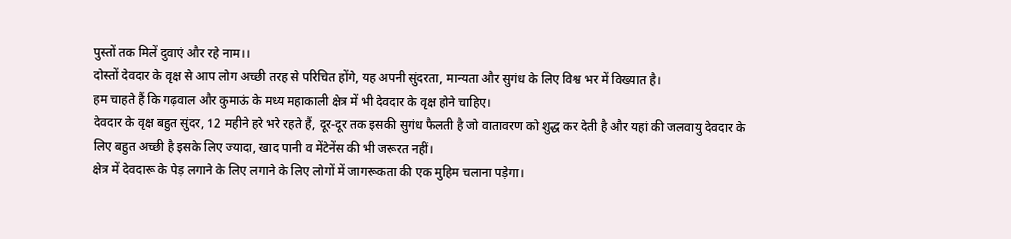पुस्तों तक मिलें दुवाएं और रहे नाम।।
दोस्तों देवदार के वृक्ष से आप लोग अच्छी तरह से परिचित होंगे, यह अपनी सुंदरता, मान्यता और सुगंध के लिए विश्व भर में विख्यात है।
हम चाहते हैं कि गढ़वाल और कुमाऊं के मध्य महाकाली क्षेत्र में भी देवदार के वृक्ष होने चाहिए।
देवदार के वृक्ष बहुत सुंदर, 12 महीने हरे भरे रहते हैं, दूर-दूर तक इसकी सुगंध फैलती है जो वातावरण को शुद्ध कर देती है और यहां की जलवायु देवदार के लिए बहुत अच्छी है इसके लिए ज्यादा, खाद पानी व मेंटेनेंस की भी जरूरत नहीं।
क्षेत्र में देवदारू के पेड़ लगाने के लिए लगाने के लिए लोगों में जागरूकता की एक मुहिम चलाना पड़ेगा।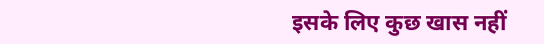इसके लिए कुछ खास नहीं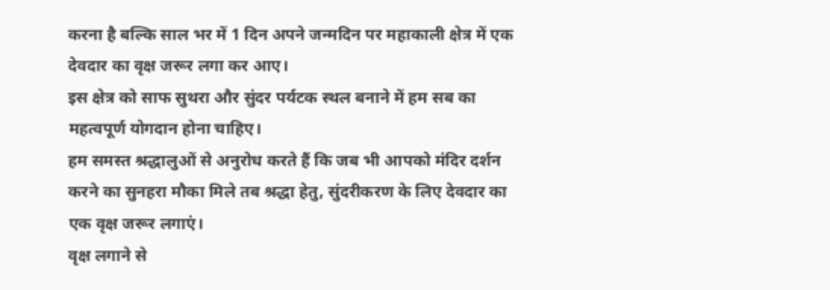करना है बल्कि साल भर में 1 दिन अपने जन्मदिन पर महाकाली क्षेत्र में एक देवदार का वृक्ष जरूर लगा कर आए।
इस क्षेत्र को साफ सुथरा और सुंदर पर्यटक स्थल बनाने में हम सब का महत्वपूर्ण योगदान होना चाहिए।
हम समस्त श्रद्धालुओं से अनुरोध करते हैं कि जब भी आपको मंदिर दर्शन करने का सुनहरा मौका मिले तब श्रद्धा हेतु, सुंदरीकरण के लिए देवदार का एक वृक्ष जरूर लगाएं।
वृक्ष लगाने से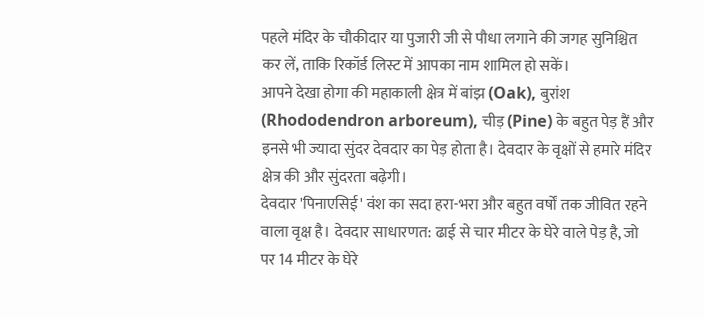पहले मंदिर के चौकीदार या पुजारी जी से पौधा लगाने की जगह सुनिश्चित कर लें, ताकि रिकॉर्ड लिस्ट में आपका नाम शामिल हो सकें।
आपने देखा होगा की महाकाली क्षेत्र में बांझ (Oak), बुरांश (Rhododendron arboreum), चीड़ (Pine) के बहुत पेड़ हैं और इनसे भी ज्यादा सुंदर देवदार का पेड़ होता है। देवदार के वृक्षों से हमारे मंदिर क्षेत्र की और सुंदरता बढ़ेगी।
देवदार 'पिनाएसिई' वंश का सदा हरा-भरा और बहुत वर्षों तक जीवित रहने वाला वृक्ष है। देवदार साधारणत: ढाई से चार मीटर के घेरे वाले पेड़ है, जो पर 14 मीटर के घेरे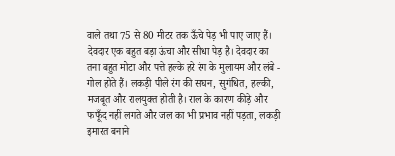वाले तथा 75 से 80 मीटर तक ऊँचे पेड़ भी पाए जाए हैं।
देवदार एक बहुत बड़ा ऊंचा और सीधा पेड़ है। देवदार का तना बहुत मोटा और पत्ते हल्के हरे रंग के मुलायम और लंबे - गोल होते हैं। लकड़ी पीले रंग की सघन, सुगंधित, हल्की, मजबूत और रालयुक्त होती है। राल के कारण कीड़े और फफूँद नहीं लगते और जल का भी प्रभाव नहीं पड़ता, लकड़ी इमारत बनाने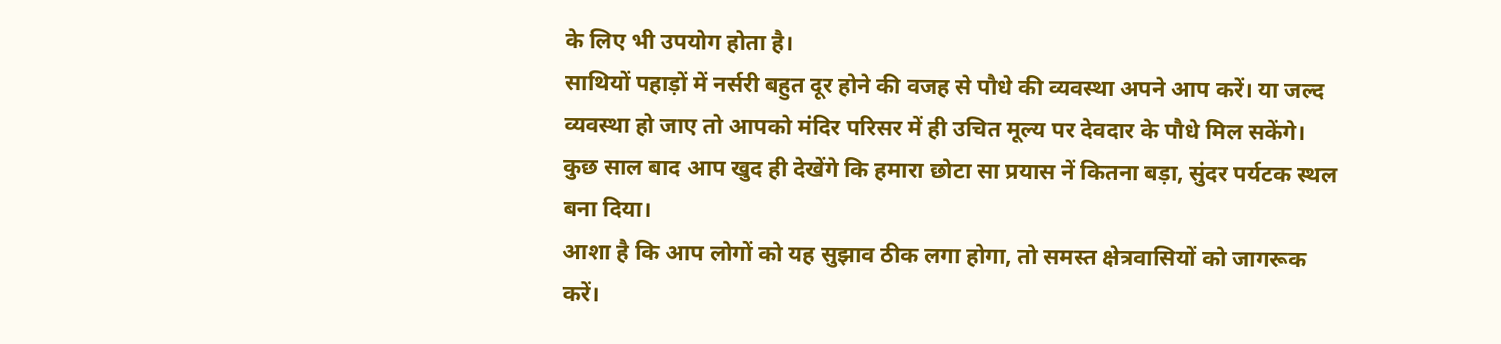के लिए भी उपयोग होता है।
साथियों पहाड़ों में नर्सरी बहुत दूर होने की वजह से पौधे की व्यवस्था अपने आप करें। या जल्द व्यवस्था हो जाए तो आपको मंदिर परिसर में ही उचित मूल्य पर देवदार के पौधे मिल सकेंगे।
कुछ साल बाद आप खुद ही देखेंगे कि हमारा छोटा सा प्रयास नें कितना बड़ा, सुंदर पर्यटक स्थल बना दिया।
आशा है कि आप लोगों को यह सुझाव ठीक लगा होगा, तो समस्त क्षेत्रवासियों को जागरूक करें।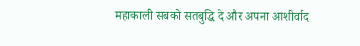महाकाली सबको सतबुद्धि दे और अपना आशीर्वाद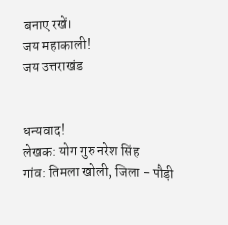बनाए रखें।
जय महाकाली!
जय उत्तराखंड


धन्यवाद!
लेखक: योग गुरु नरेश सिंह
गांव: तिमला खोली, जिला - पौड़ी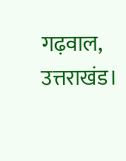गढ़वाल, उत्तराखंड।